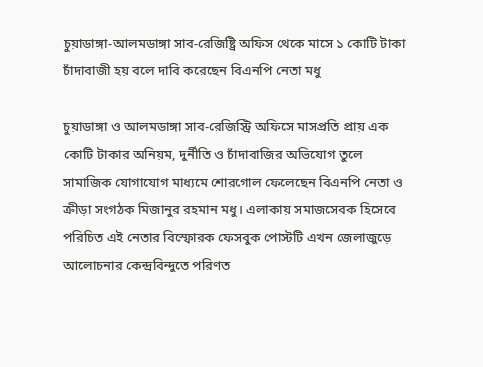চুয়াডাঙ্গা-আলমডাঙ্গা সাব-রেজিষ্ট্রি অফিস থেকে মাসে ১ কোটি টাকা চাঁদাবাজী হয় বলে দাবি করেছেন বিএনপি নেতা মধু

চুয়াডাঙ্গা ও আলমডাঙ্গা সাব-রেজিস্ট্রি অফিসে মাসপ্রতি প্রায় এক কোটি টাকার অনিয়ম, দুর্নীতি ও চাঁদাবাজির অভিযোগ তুলে সামাজিক যোগাযোগ মাধ্যমে শোরগোল ফেলেছেন বিএনপি নেতা ও ক্রীড়া সংগঠক মিজানুর রহমান মধু। এলাকায় সমাজসেবক হিসেবে পরিচিত এই নেতার বিস্ফোরক ফেসবুক পোস্টটি এখন জেলাজুড়ে আলোচনার কেন্দ্রবিন্দুতে পরিণত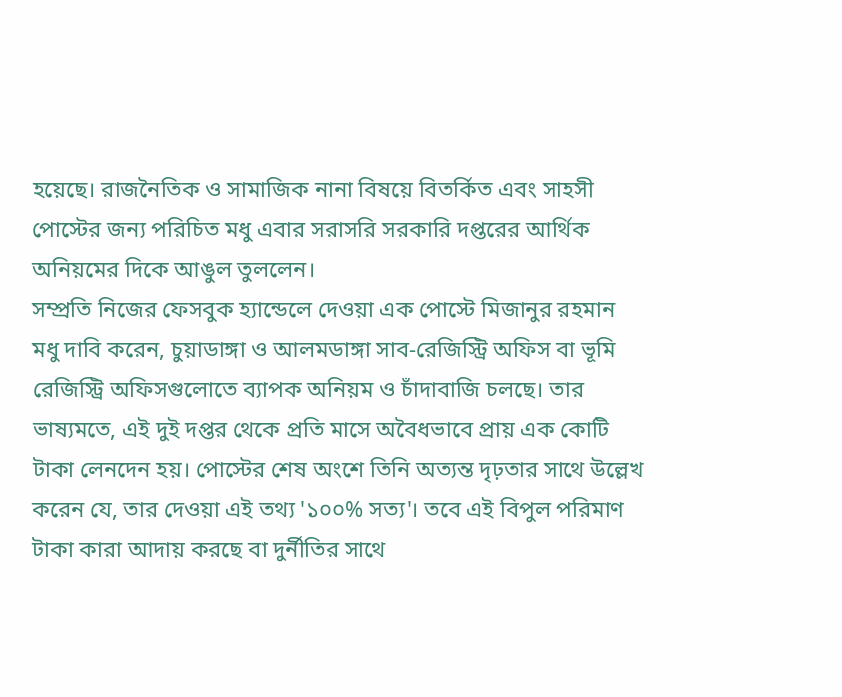হয়েছে। রাজনৈতিক ও সামাজিক নানা বিষয়ে বিতর্কিত এবং সাহসী পোস্টের জন্য পরিচিত মধু এবার সরাসরি সরকারি দপ্তরের আর্থিক অনিয়মের দিকে আঙুল তুললেন।
সম্প্রতি নিজের ফেসবুক হ্যান্ডেলে দেওয়া এক পোস্টে মিজানুর রহমান মধু দাবি করেন, চুয়াডাঙ্গা ও আলমডাঙ্গা সাব-রেজিস্ট্রি অফিস বা ভূমি রেজিস্ট্রি অফিসগুলোতে ব্যাপক অনিয়ম ও চাঁদাবাজি চলছে। তার ভাষ্যমতে, এই দুই দপ্তর থেকে প্রতি মাসে অবৈধভাবে প্রায় এক কোটি টাকা লেনদেন হয়। পোস্টের শেষ অংশে তিনি অত্যন্ত দৃঢ়তার সাথে উল্লেখ করেন যে, তার দেওয়া এই তথ্য '১০০% সত্য'। তবে এই বিপুল পরিমাণ টাকা কারা আদায় করছে বা দুর্নীতির সাথে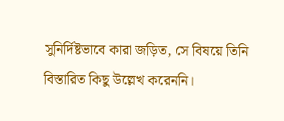সুনির্দিষ্টভাবে কারা জড়িত, সে বিষয়ে তিনি বিস্তারিত কিছু উল্লেখ করেননি।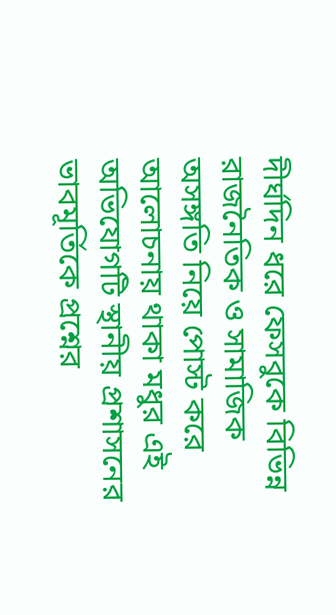দীর্ঘদিন ধরে ফেসবুকে বিভিন্ন রাজনৈতিক ও সামাজিক অসঙ্গতি নিয়ে পোস্ট করে আলোচনায় থাকা মধুর এই অভিযোগটি স্থানীয় প্রশাসনের ভাবমূর্তিকে প্রশ্নের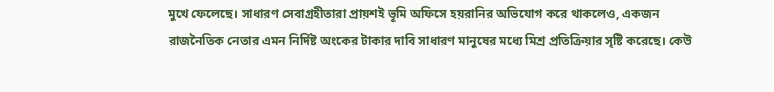মুখে ফেলেছে। সাধারণ সেবাগ্রহীতারা প্রায়শই ভূমি অফিসে হয়রানির অভিযোগ করে থাকলেও, একজন রাজনৈতিক নেতার এমন নির্দিষ্ট অংকের টাকার দাবি সাধারণ মানুষের মধ্যে মিশ্র প্রতিক্রিয়ার সৃষ্টি করেছে। কেউ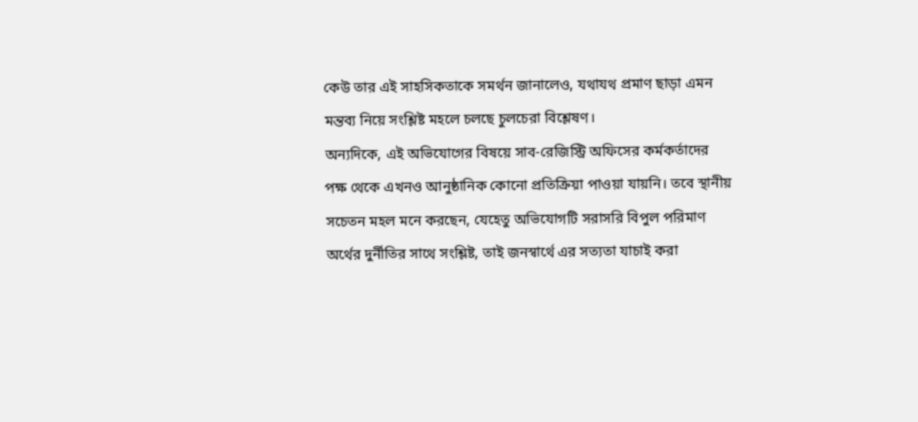কেউ তার এই সাহসিকতাকে সমর্থন জানালেও, যথাযথ প্রমাণ ছাড়া এমন মন্তব্য নিয়ে সংশ্লিষ্ট মহলে চলছে চুলচেরা বিশ্লেষণ।
অন্যদিকে, এই অভিযোগের বিষয়ে সাব-রেজিস্ট্রি অফিসের কর্মকর্তাদের পক্ষ থেকে এখনও আনুষ্ঠানিক কোনো প্রতিক্রিয়া পাওয়া যায়নি। তবে স্থানীয় সচেতন মহল মনে করছেন, যেহেতু অভিযোগটি সরাসরি বিপুল পরিমাণ অর্থের দুর্নীতির সাথে সংশ্লিষ্ট, তাই জনস্বার্থে এর সত্যতা যাচাই করা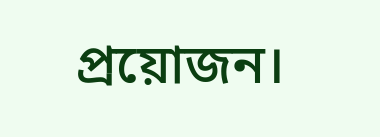প্রয়োজন।